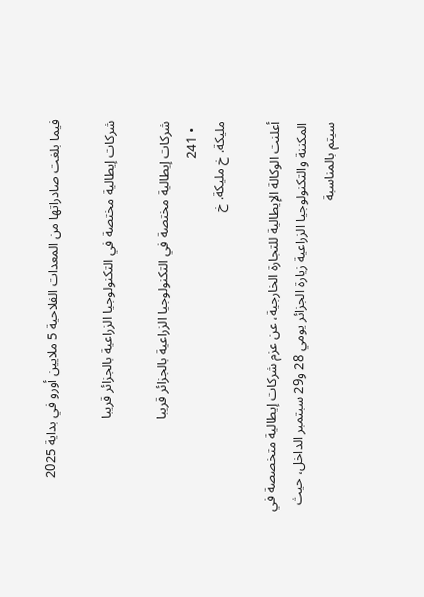فيما بلغت صادراتها من المعدات الفلاحية 5 ملايين أورو في بداية 2025

شركات إيطالية مختصة في التكنولوجيا الزراعية بالجزائر قريبا

شركات إيطالية مختصة في التكنولوجيا الزراعية بالجزائر قريبا
  • 241
مليكة. خ مليكة. خ

أعلنت الوكالة الإيطالية للتجارة الخارجية، عن عزم شركات إيطالية متخصصة في المكننة والتكنولوجيا الزراعية زيارة الجزائر يومي 28 و29 سبتمبر الداخل، حيث سيتم بالمناسبة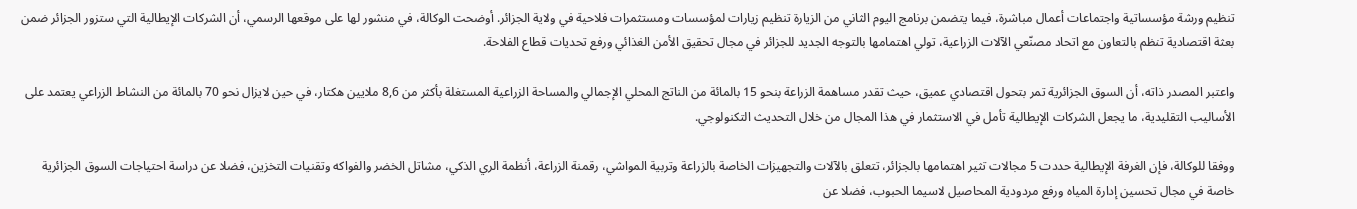تنظيم ورشة مؤسساتية واجتماعات أعمال مباشرة، فيما يتضمن برنامج اليوم الثاني من الزيارة تنظيم زيارات لمؤسسات ومستثمرات فلاحية في ولاية الجزائر. أوضحت الوكالة، في منشور لها على موقعها الرسمي، أن الشركات الإيطالية التي ستزور الجزائر ضمن بعثة اقتصادية تنظم بالتعاون مع اتحاد مصنّعي الآلات الزراعية، تولي اهتمامها بالتوجه الجديد للجزائر في مجال تحقيق الأمن الغذائي ورفع تحديات قطاع الفلاحة.

واعتبر المصدر ذاته، أن السوق الجزائرية تمر بتحول اقتصادي عميق، حيث تقدر مساهمة الزراعة بنحو 15 بالمائة من الناتج المحلي الإجمالي والمساحة الزراعية المستغلة بأكثر من 8,6 ملايين هكتار، في حين لايزال نحو 70 بالمائة من النشاط الزراعي يعتمد على الأساليب التقليدية، ما يجعل الشركات الإيطالية تأمل في الاستثمار في هذا المجال من خلال التحديث التكنولوجي.

ووفقا للوكالة، فإن الغرفة الإيطالية حددت 5 مجالات تثير اهتمامها بالجزائر، تتعلق بالآلات والتجهيزات الخاصة بالزراعة وتربية المواشي، رقمنة الزراعة، أنظمة الري الذكي، مشاتل الخضر والفواكه وتقنيات التخزين، فضلا عن دراسة احتياجات السوق الجزائرية خاصة في مجال تحسين إدارة المياه ورفع مردودية المحاصيل لاسيما الحبوب، فضلا عن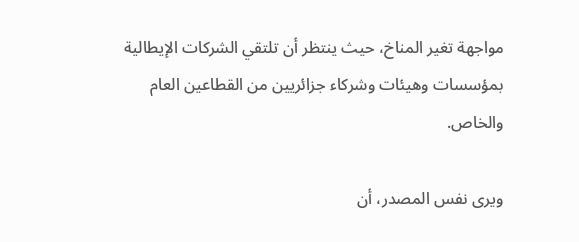مواجهة تغير المناخ، حيث ينتظر أن تلتقي الشركات الإيطالية بمؤسسات وهيئات وشركاء جزائريين من القطاعين العام والخاص.

ويرى نفس المصدر، أن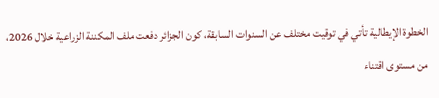الخطوة الإيطالية تأتي في توقيت مختلف عن السنوات السابقة، كون الجزائر دفعت ملف المكننة الزراعية خلال 2026، من مستوى اقتناء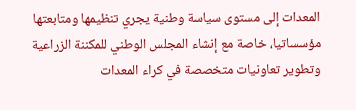المعدات إلى مستوى سياسة وطنية يجري تنظيمها ومتابعتها مؤسساتيا، خاصة مع إنشاء المجلس الوطني للمكننة الزراعية وتطوير تعاونيات متخصصة في كراء المعدات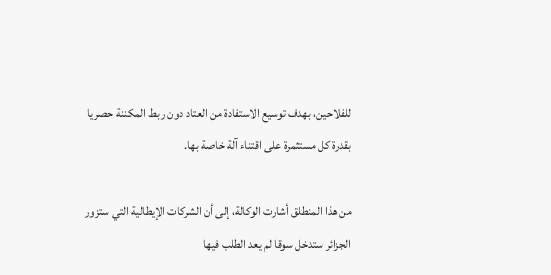للفلاحين، بهدف توسيع الاستفادة من العتاد دون ربط المكننة حصريا بقدرة كل مستثمرة على اقتناء آلة خاصة بها.

من هذا المنطلق أشارت الوكالة، إلى أن الشركات الإيطالية التي ستزور الجزائر ستدخل سوقا لم يعد الطلب فيها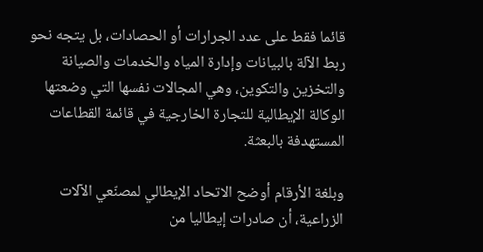قائما فقط على عدد الجرارات أو الحصادات، بل يتجه نحو ربط الآلة بالبيانات وإدارة المياه والخدمات والصيانة والتخزين والتكوين، وهي المجالات نفسها التي وضعتها الوكالة الإيطالية للتجارة الخارجية في قائمة القطاعات المستهدفة بالبعثة.

وبلغة الأرقام أوضح الاتحاد الإيطالي لمصنّعي الآلات الزراعية، أن صادرات إيطاليا من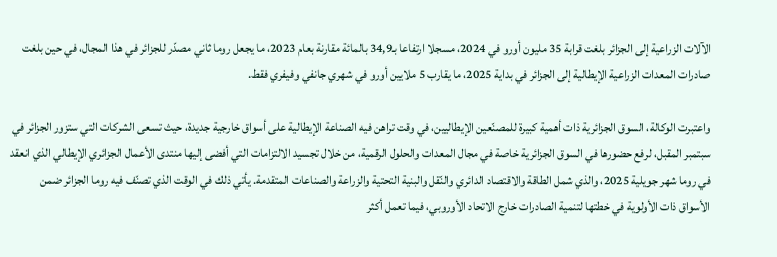الآلات الزراعية إلى الجزائر بلغت قرابة 35 مليون أورو في 2024، مسجلا ارتفاعا بـ34,9 بالمائة مقارنة بعام 2023، ما يجعل روما ثاني مصدّر للجزائر في هذا المجال، في حين بلغت صادرات المعدات الزراعية الإيطالية إلى الجزائر في بداية 2025، ما يقارب 5 ملايين أورو في شهري جانفي وفيفري فقط.

واعتبرت الوكالة، السوق الجزائرية ذات أهمية كبيرة للمصنّعين الإيطاليين، في وقت تراهن فيه الصناعة الإيطالية على أسواق خارجية جديدة، حيث تسعى الشركات التي ستزور الجزائر في سبتمبر المقبل، لرفع حضورها في السوق الجزائرية خاصة في مجال المعدات والحلول الرقمية، من خلال تجسيد الالتزامات التي أفضى إليها منتدى الأعمال الجزائري الإيطالي الذي انعقد في روما شهر جويلية 2025، والذي شمل الطاقة والاقتصاد الدائري والنّقل والبنية التحتية والزراعة والصناعات المتقدمة. يأتي ذلك في الوقت الذي تصنّف فيه روما الجزائر ضمن الأسواق ذات الأولوية في خطتها لتنمية الصادرات خارج الاتحاد الأوروبي، فيما تعمل أكثر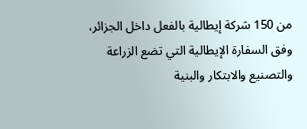من 150 شركة إيطالية بالفعل داخل الجزائر، وفق السفارة الإيطالية التي تضع الزراعة والتصنيع والابتكار والبنية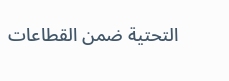التحتية ضمن القطاعات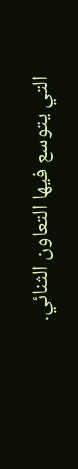التي يتوسع فيها التعاون الثنائي.